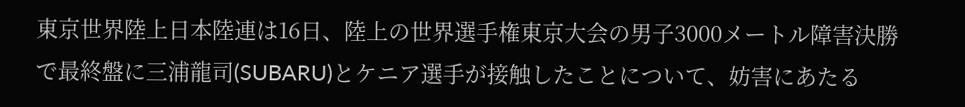東京世界陸上日本陸連は16日、陸上の世界選手権東京大会の男子3000メートル障害決勝で最終盤に三浦龍司(SUBARU)とケニア選手が接触したことについて、妨害にあたる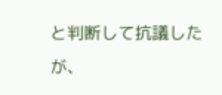と判断して抗議したが、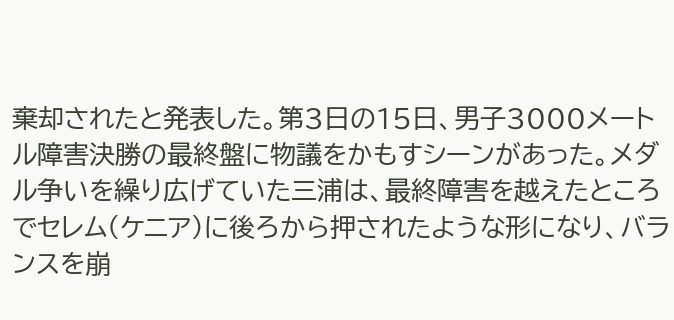棄却されたと発表した。第3日の15日、男子3000メートル障害決勝の最終盤に物議をかもすシーンがあった。メダル争いを繰り広げていた三浦は、最終障害を越えたところでセレム(ケニア)に後ろから押されたような形になり、バランスを崩